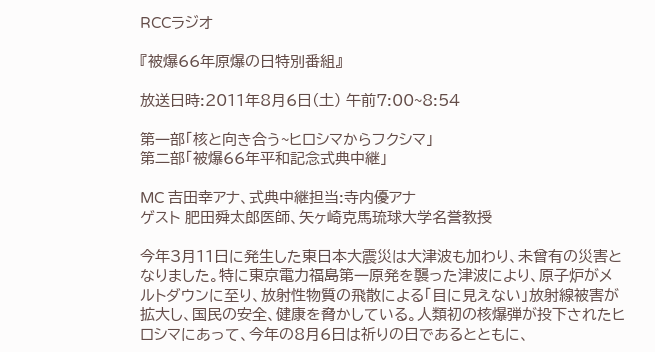RCCラジオ

『被爆66年原爆の日特別番組』

放送日時:2011年8月6日(土) 午前7:00~8:54

第一部「核と向き合う~ヒロシマからフクシマ」
第二部「被爆66年平和記念式典中継」

MC 吉田幸アナ、式典中継担当:寺内優アナ
ゲスト 肥田舜太郎医師、矢ヶ崎克馬琉球大学名誉教授

今年3月11日に発生した東日本大震災は大津波も加わり、未曾有の災害となりました。特に東京電力福島第一原発を襲った津波により、原子炉がメルトダウンに至り、放射性物質の飛散による「目に見えない」放射線被害が拡大し、国民の安全、健康を脅かしている。人類初の核爆弾が投下されたヒロシマにあって、今年の8月6日は祈りの日であるとともに、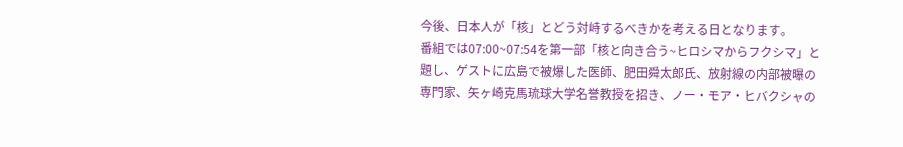今後、日本人が「核」とどう対峙するべきかを考える日となります。
番組では07:00~07:54を第一部「核と向き合う~ヒロシマからフクシマ」と題し、ゲストに広島で被爆した医師、肥田舜太郎氏、放射線の内部被曝の専門家、矢ヶ崎克馬琉球大学名誉教授を招き、ノー・モア・ヒバクシャの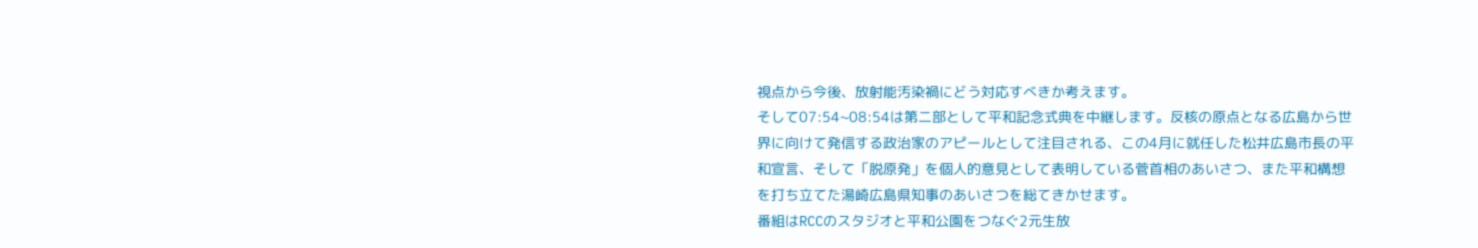視点から今後、放射能汚染禍にどう対応すべきか考えます。
そして07:54~08:54は第二部として平和記念式典を中継します。反核の原点となる広島から世界に向けて発信する政治家のアピールとして注目される、この4月に就任した松井広島市長の平和宣言、そして「脱原発」を個人的意見として表明している菅首相のあいさつ、また平和構想を打ち立てた湯崎広島県知事のあいさつを総てきかせます。
番組はRCCのスタジオと平和公園をつなぐ2元生放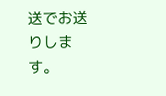送でお送りします。